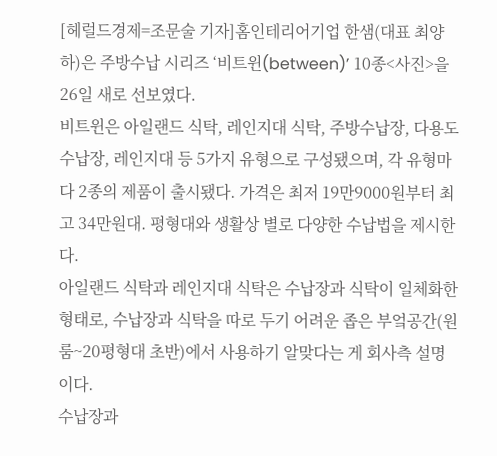[헤럴드경제=조문술 기자]홈인테리어기업 한샘(대표 최양하)은 주방수납 시리즈 ‘비트윈(between)’ 10종<사진>을 26일 새로 선보였다.
비트윈은 아일랜드 식탁, 레인지대 식탁, 주방수납장, 다용도 수납장, 레인지대 등 5가지 유형으로 구성됐으며, 각 유형마다 2종의 제품이 출시됐다. 가격은 최저 19만9000원부터 최고 34만원대. 평형대와 생활상 별로 다양한 수납법을 제시한다.
아일랜드 식탁과 레인지대 식탁은 수납장과 식탁이 일체화한 형태로, 수납장과 식탁을 따로 두기 어려운 좁은 부엌공간(원룸~20평형대 초반)에서 사용하기 알맞다는 게 회사측 설명이다.
수납장과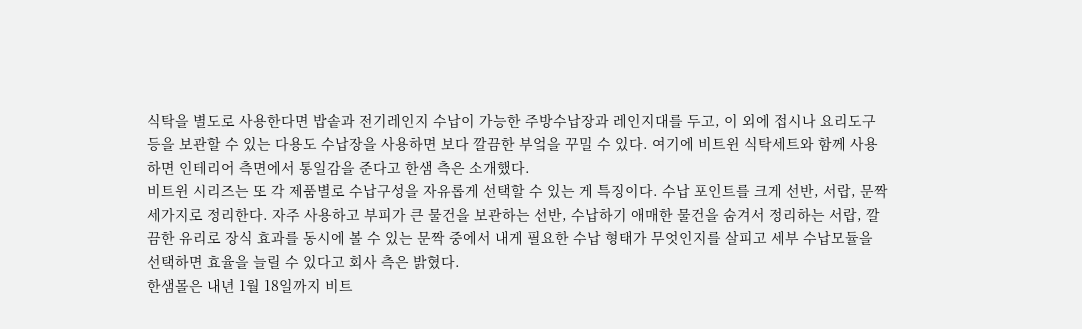식탁을 별도로 사용한다면 밥솥과 전기레인지 수납이 가능한 주방수납장과 레인지대를 두고, 이 외에 접시나 요리도구 등을 보관할 수 있는 다용도 수납장을 사용하면 보다 깔끔한 부엌을 꾸밀 수 있다. 여기에 비트윈 식탁세트와 함께 사용하면 인테리어 측면에서 통일감을 준다고 한샘 측은 소개했다.
비트윈 시리즈는 또 각 제품별로 수납구성을 자유롭게 선택할 수 있는 게 특징이다. 수납 포인트를 크게 선반, 서랍, 문짝 세가지로 정리한다. 자주 사용하고 부피가 큰 물건을 보관하는 선반, 수납하기 애매한 물건을 숨겨서 정리하는 서랍, 깔끔한 유리로 장식 효과를 동시에 볼 수 있는 문짝 중에서 내게 필요한 수납 형태가 무엇인지를 살피고 세부 수납모듈을 선택하면 효율을 늘릴 수 있다고 회사 측은 밝혔다.
한샘몰은 내년 1월 18일까지 비트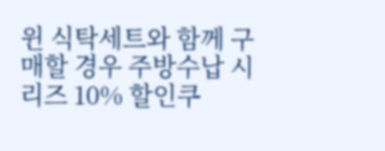윈 식탁세트와 함께 구매할 경우 주방수납 시리즈 10% 할인쿠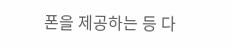폰을 제공하는 등 다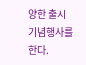양한 출시 기념행사를 한다.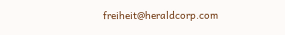freiheit@heraldcorp.com